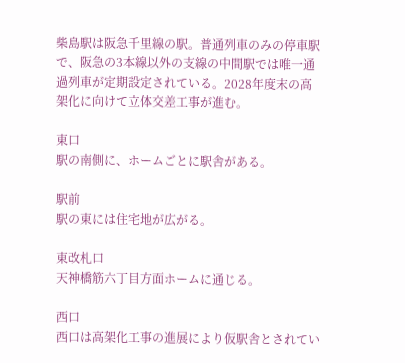柴島駅は阪急千里線の駅。普通列車のみの停車駅で、阪急の3本線以外の支線の中間駅では唯一通過列車が定期設定されている。2028年度末の高架化に向けて立体交差工事が進む。

東口
駅の南側に、ホームごとに駅舎がある。

駅前
駅の東には住宅地が広がる。

東改札口
天神橋筋六丁目方面ホームに通じる。

西口
西口は高架化工事の進展により仮駅舎とされてい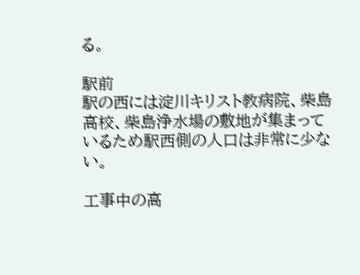る。

駅前
駅の西には淀川キリスト教病院、柴島高校、柴島浄水場の敷地が集まっているため駅西側の人口は非常に少ない。

工事中の高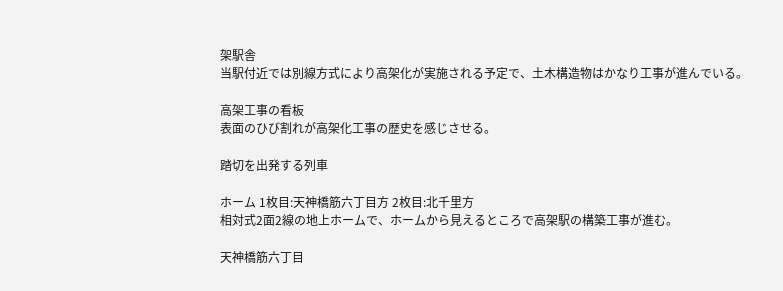架駅舎
当駅付近では別線方式により高架化が実施される予定で、土木構造物はかなり工事が進んでいる。

高架工事の看板
表面のひび割れが高架化工事の歴史を感じさせる。

踏切を出発する列車

ホーム 1枚目:天神橋筋六丁目方 2枚目:北千里方
相対式2面2線の地上ホームで、ホームから見えるところで高架駅の構築工事が進む。

天神橋筋六丁目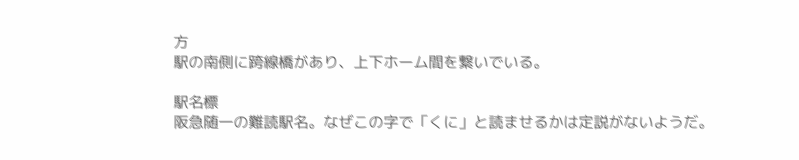方
駅の南側に跨線橋があり、上下ホーム間を繋いでいる。

駅名標
阪急随一の難読駅名。なぜこの字で「くに」と読ませるかは定説がないようだ。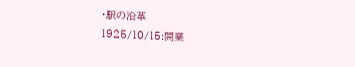・駅の沿革
1925/10/15:開業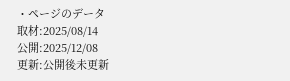・ページのデータ
取材:2025/08/14
公開:2025/12/08
更新:公開後未更新